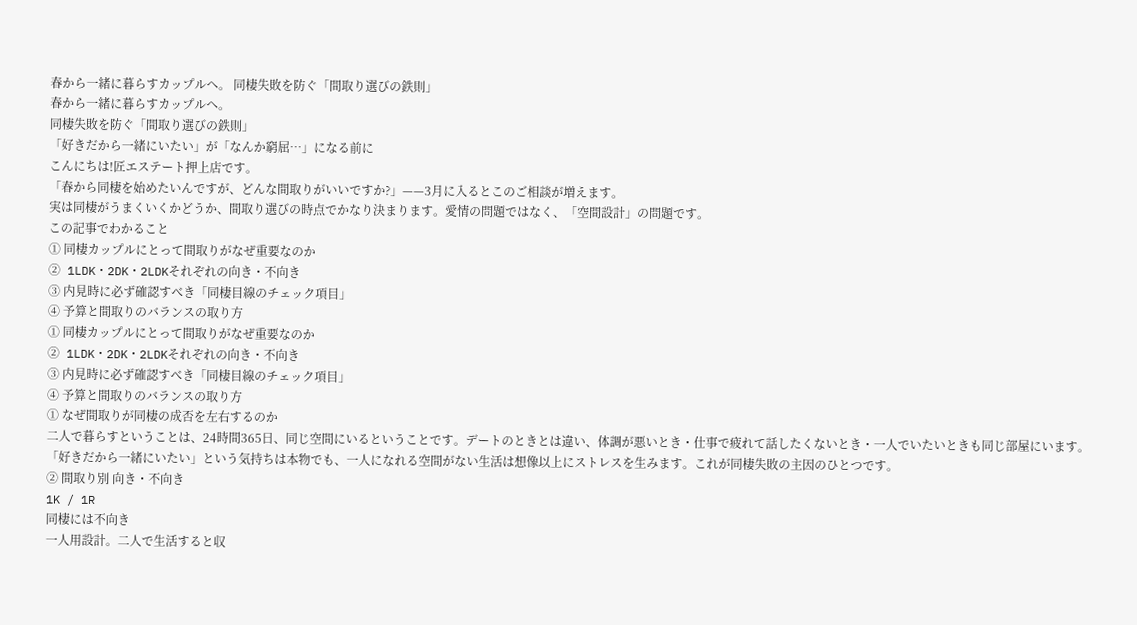春から一緒に暮らすカップルへ。 同棲失敗を防ぐ「間取り選びの鉄則」
春から一緒に暮らすカップルへ。
同棲失敗を防ぐ「間取り選びの鉄則」
「好きだから一緒にいたい」が「なんか窮屈…」になる前に
こんにちは!匠エステート押上店です。
「春から同棲を始めたいんですが、どんな間取りがいいですか?」——3月に入るとこのご相談が増えます。
実は同棲がうまくいくかどうか、間取り選びの時点でかなり決まります。愛情の問題ではなく、「空間設計」の問題です。
この記事でわかること
① 同棲カップルにとって間取りがなぜ重要なのか
② 1LDK・2DK・2LDKそれぞれの向き・不向き
③ 内見時に必ず確認すべき「同棲目線のチェック項目」
④ 予算と間取りのバランスの取り方
① 同棲カップルにとって間取りがなぜ重要なのか
② 1LDK・2DK・2LDKそれぞれの向き・不向き
③ 内見時に必ず確認すべき「同棲目線のチェック項目」
④ 予算と間取りのバランスの取り方
① なぜ間取りが同棲の成否を左右するのか
二人で暮らすということは、24時間365日、同じ空間にいるということです。デートのときとは違い、体調が悪いとき・仕事で疲れて話したくないとき・一人でいたいときも同じ部屋にいます。
「好きだから一緒にいたい」という気持ちは本物でも、一人になれる空間がない生活は想像以上にストレスを生みます。これが同棲失敗の主因のひとつです。
② 間取り別 向き・不向き
1K / 1R
同棲には不向き
一人用設計。二人で生活すると収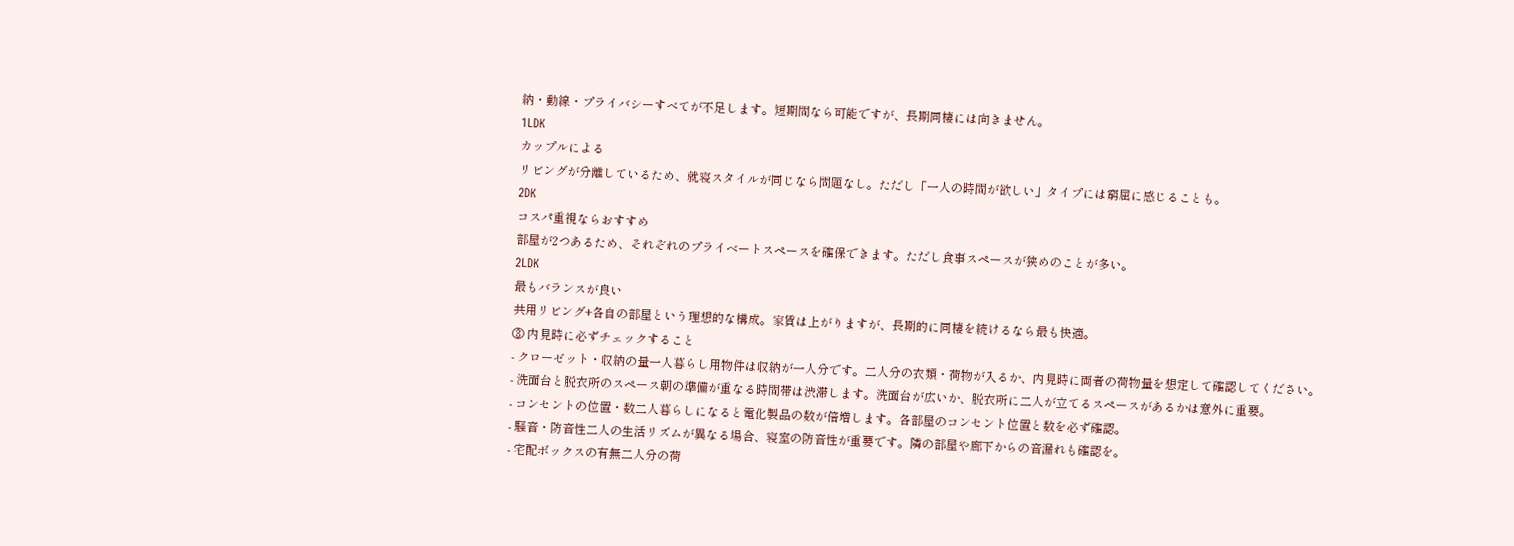納・動線・プライバシーすべてが不足します。短期間なら可能ですが、長期同棲には向きません。
1LDK
カップルによる
リビングが分離しているため、就寝スタイルが同じなら問題なし。ただし「一人の時間が欲しい」タイプには窮屈に感じることも。
2DK
コスパ重視ならおすすめ
部屋が2つあるため、それぞれのプライベートスペースを確保できます。ただし食事スペースが狭めのことが多い。
2LDK
最もバランスが良い
共用リビング+各自の部屋という理想的な構成。家賃は上がりますが、長期的に同棲を続けるなら最も快適。
③ 内見時に必ずチェックすること
- クローゼット・収納の量一人暮らし用物件は収納が一人分です。二人分の衣類・荷物が入るか、内見時に両者の荷物量を想定して確認してください。
- 洗面台と脱衣所のスペース朝の準備が重なる時間帯は渋滞します。洗面台が広いか、脱衣所に二人が立てるスペースがあるかは意外に重要。
- コンセントの位置・数二人暮らしになると電化製品の数が倍増します。各部屋のコンセント位置と数を必ず確認。
- 騒音・防音性二人の生活リズムが異なる場合、寝室の防音性が重要です。隣の部屋や廊下からの音漏れも確認を。
- 宅配ボックスの有無二人分の荷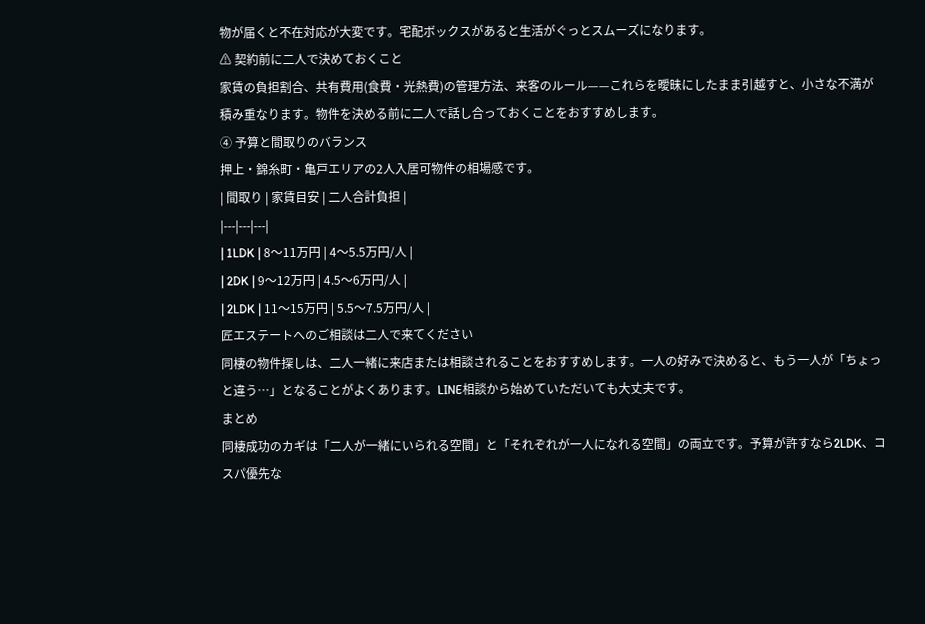物が届くと不在対応が大変です。宅配ボックスがあると生活がぐっとスムーズになります。
⚠ 契約前に二人で決めておくこと
家賃の負担割合、共有費用(食費・光熱費)の管理方法、来客のルール——これらを曖昧にしたまま引越すと、小さな不満が積み重なります。物件を決める前に二人で話し合っておくことをおすすめします。
④ 予算と間取りのバランス
押上・錦糸町・亀戸エリアの2人入居可物件の相場感です。
| 間取り | 家賃目安 | 二人合計負担 |
|---|---|---|
| 1LDK | 8〜11万円 | 4〜5.5万円/人 |
| 2DK | 9〜12万円 | 4.5〜6万円/人 |
| 2LDK | 11〜15万円 | 5.5〜7.5万円/人 |
匠エステートへのご相談は二人で来てください
同棲の物件探しは、二人一緒に来店または相談されることをおすすめします。一人の好みで決めると、もう一人が「ちょっと違う…」となることがよくあります。LINE相談から始めていただいても大丈夫です。
まとめ
同棲成功のカギは「二人が一緒にいられる空間」と「それぞれが一人になれる空間」の両立です。予算が許すなら2LDK、コスパ優先な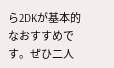ら2DKが基本的なおすすめです。ぜひ二人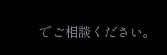でご相談ください。